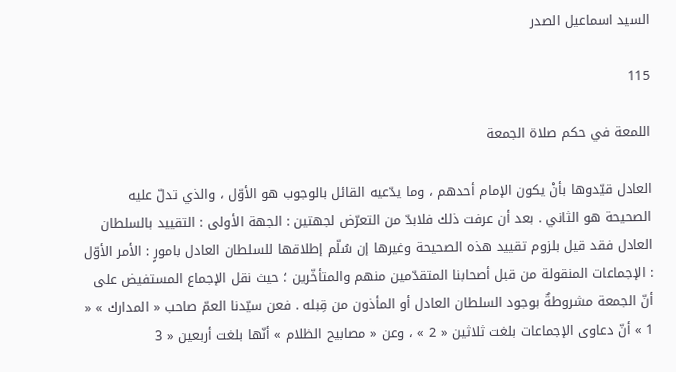السيد اسماعيل الصدر

115

اللمعة في حكم صلاة الجمعة

العادل قيّدوها بأنْ يكون الإمام أحدهم ، وما يدّعيه القائل بالوجوب هو الأوّل ، والذي تدلّ عليه الصحيحة هو الثاني . بعد أن عرفت ذلك فلابدّ من التعرّض لجهتين : الجهة الأولى : التقييد بالسلطان العادل فقد قيل بلزوم تقييد هذه الصحيحة وغيرها إن سُلّم إطلاقها للسلطان العادل بامورٍ : الأمر الأوّل : الإجماعات المنقولة من قبل أصحابنا المتقدّمين منهم والمتأخّرين ؛ حيث نقل الإجماع المستفيض على أنّ الجمعة مشروطةٌ بوجود السلطان العادل أو المأذون من قِبله . فعن سيّدنا العمّ صاحب « المدارك » « 1 » أنّ دعاوى الإجماعات بلغت ثلاثين « 2 » ، وعن « مصابيح الظلام » أنّها بلغت أربعين « 3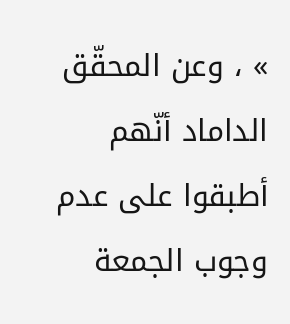» ، وعن المحقّق الداماد أنّهم أطبقوا على عدم وجوب الجمعة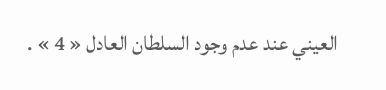العيني عند عدم وجود السلطان العادل « 4 » .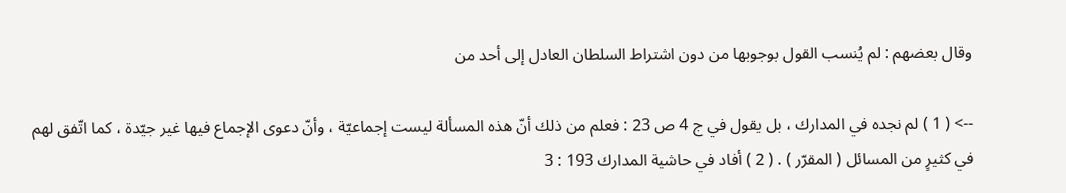وقال بعضهم : لم يُنسب القول بوجوبها من دون اشتراط السلطان العادل إلى أحد من

--> ( 1 ) لم نجده في المدارك ، بل يقول في ج 4 ص 23 : فعلم من ذلك أنّ هذه المسألة ليست إجماعيّة ، وأنّ دعوى الإجماع فيها غير جيّدة ، كما اتّفق لهم في كثيرٍ من المسائل ( المقرّر ) . ( 2 ) أفاد في حاشية المدارك 193 : 3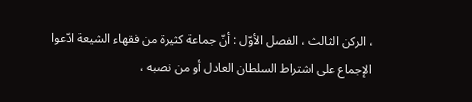، الركن الثالث ، الفصل الأوّل : أنّ جماعة كثيرة من فقهاء الشيعة ادّعوا الإجماع على اشتراط السلطان العادل أو من نصبه ،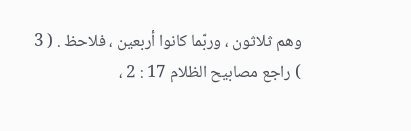وهم ثلاثون ، وربّما كانوا أربعين ، فلاحظ . ( 3 ) راجع مصابيح الظلام 17 : 2 ،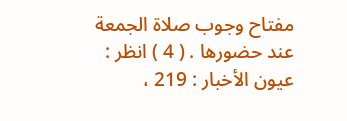مفتاح وجوب صلاة الجمعة عند حضورها . ( 4 ) انظر : عيون الأخبار : 219 ،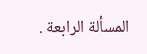المسألة الرابعة .